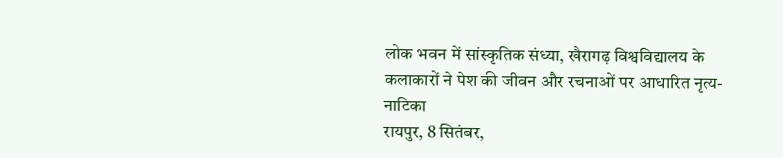लोक भवन में सांस्कृतिक संध्या, खैरागढ़ विश्वविद्यालय के कलाकारों ने पेश की जीवन और रचनाओं पर आधारित नृत्य-नाटिका
रायपुर, 8 सितंबर,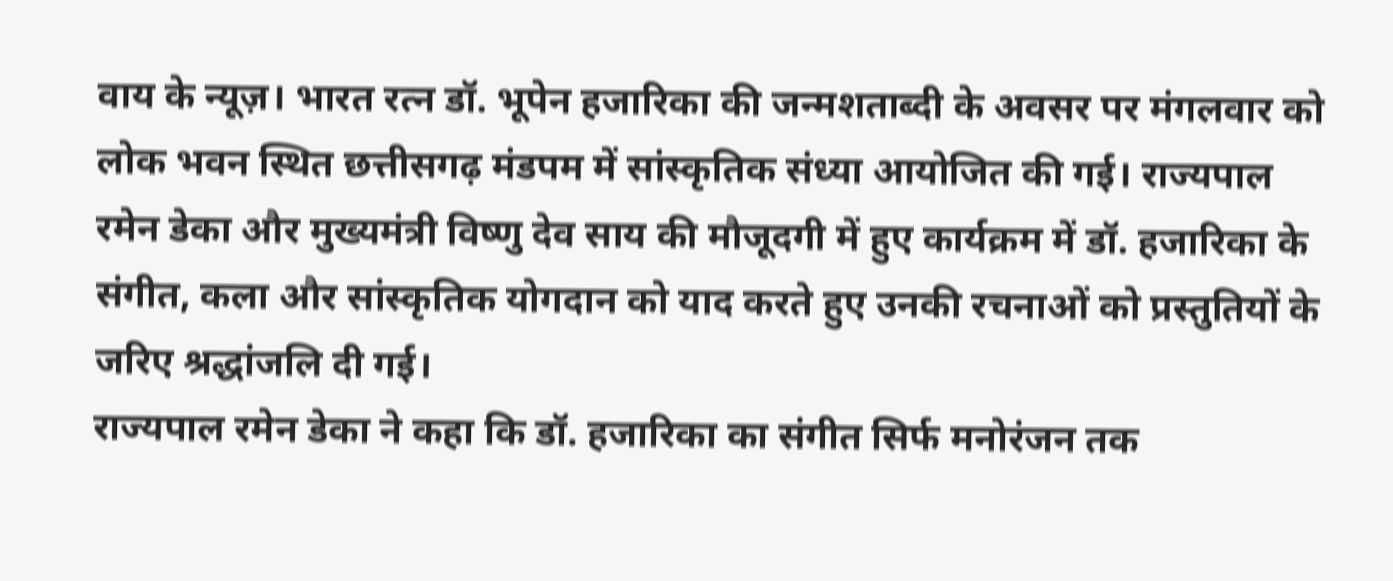वाय के न्यूज़। भारत रत्न डॉ. भूपेन हजारिका की जन्मशताब्दी के अवसर पर मंगलवार को लोक भवन स्थित छत्तीसगढ़ मंडपम में सांस्कृतिक संध्या आयोजित की गई। राज्यपाल रमेन डेका और मुख्यमंत्री विष्णु देव साय की मौजूदगी में हुए कार्यक्रम में डॉ. हजारिका के संगीत, कला और सांस्कृतिक योगदान को याद करते हुए उनकी रचनाओं को प्रस्तुतियों के जरिए श्रद्धांजलि दी गई।
राज्यपाल रमेन डेका ने कहा कि डॉ. हजारिका का संगीत सिर्फ मनोरंजन तक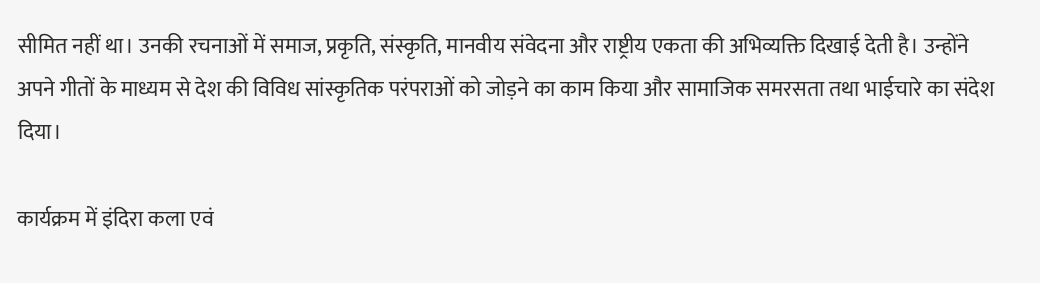सीमित नहीं था। उनकी रचनाओं में समाज, प्रकृति, संस्कृति, मानवीय संवेदना और राष्ट्रीय एकता की अभिव्यक्ति दिखाई देती है। उन्होंने अपने गीतों के माध्यम से देश की विविध सांस्कृतिक परंपराओं को जोड़ने का काम किया और सामाजिक समरसता तथा भाईचारे का संदेश दिया।

कार्यक्रम में इंदिरा कला एवं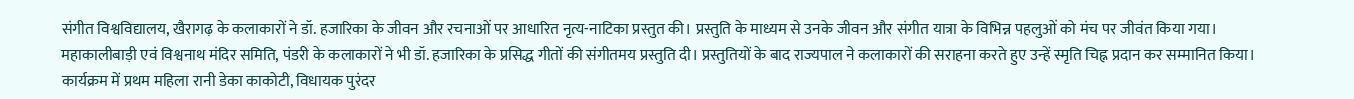संगीत विश्वविद्यालय, खैरागढ़ के कलाकारों ने डॉ. हजारिका के जीवन और रचनाओं पर आधारित नृत्य-नाटिका प्रस्तुत की। प्रस्तुति के माध्यम से उनके जीवन और संगीत यात्रा के विभिन्न पहलुओं को मंच पर जीवंत किया गया।
महाकालीबाड़ी एवं विश्वनाथ मंदिर समिति, पंडरी के कलाकारों ने भी डॉ. हजारिका के प्रसिद्ध गीतों की संगीतमय प्रस्तुति दी। प्रस्तुतियों के बाद राज्यपाल ने कलाकारों की सराहना करते हुए उन्हें स्मृति चिह्न प्रदान कर सम्मानित किया।
कार्यक्रम में प्रथम महिला रानी डेका काकोटी, विधायक पुरंदर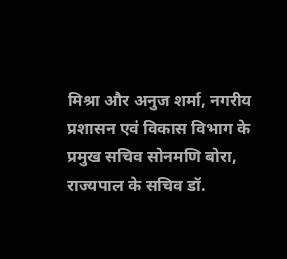मिश्रा और अनुज शर्मा, नगरीय प्रशासन एवं विकास विभाग के प्रमुख सचिव सोनमणि बोरा, राज्यपाल के सचिव डॉ.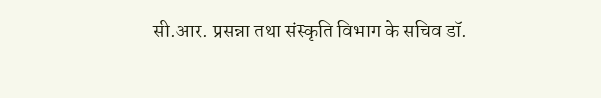सी.आर. प्रसन्ना तथा संस्कृति विभाग के सचिव डॉ.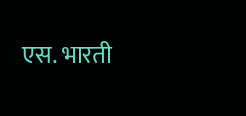एस. भारती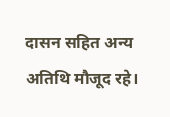दासन सहित अन्य अतिथि मौजूद रहे।